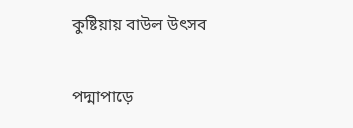কুষ্টিয়ায় বাউল উৎসব

পদ্মাপাড়ে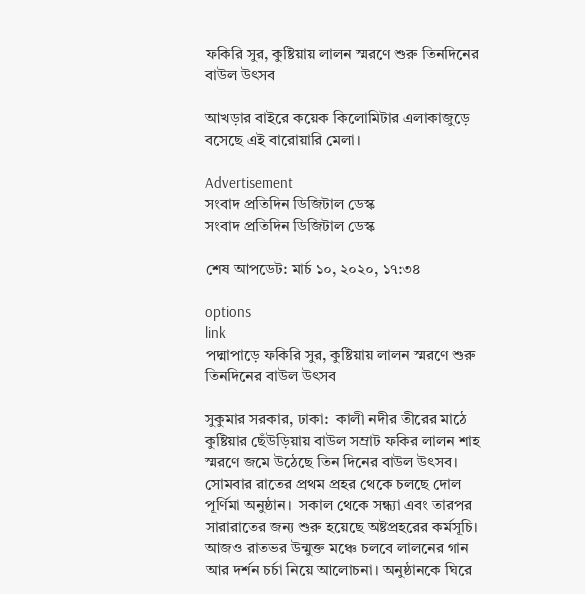ফকিরি সুর, কুষ্টিয়ায় লালন স্মরণে শুরু তিনদিনের বাউল উৎসব

আখড়ার বাইরে কয়েক কিলোমিটার এলাকাজুড়ে বসেছে এই বারোয়ারি মেলা।

Advertisement
সংবাদ প্রতিদিন ডিজিটাল ডেস্ক
সংবাদ প্রতিদিন ডিজিটাল ডেস্ক

শেষ আপডেট: মার্চ ১০, ২০২০, ১৭:৩৪

options
link
পদ্মাপাড়ে ফকিরি সুর, কুষ্টিয়ায় লালন স্মরণে শুরু তিনদিনের বাউল উৎসব

সুকুমার সরকার, ঢাকা:  কালী নদীর তীরের মাঠে  কুষ্টিয়ার ছেঁউড়িয়ায় বাউল সম্রাট ফকির লালন শাহ স্মরণে জমে উঠেছে তিন দিনের বাউল উৎসব। সোমবার রাতের প্রথম প্রহর থেকে চলছে দোল পূর্ণিমা অনুষ্ঠান।  সকাল থেকে সন্ধ্যা এবং তারপর সারারাতের জন্য শুরু হয়েছে অষ্টপ্রহরের কর্মসূচি। আজও রাতভর উন্মুক্ত মঞ্চে চলবে লালনের গান আর দর্শন চর্চা নিয়ে আলোচনা। অনুষ্ঠানকে ঘিরে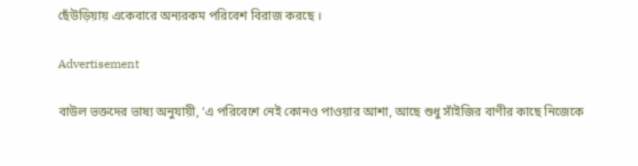ছেঁউড়িয়ায় একেবারে অন্যরকম পরিবেশ বিরাজ করছে ।

Advertisement

বাউল ভক্তদের ভাষ্য অনুযায়ী, ‘এ পরিবেশে নেই কোনও পাওয়ার আশা, আছে শুধু সাঁইজির বাণীর কাছে নিজেকে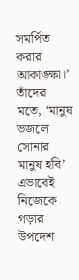সমর্পিত করার আকাঙ্ক্ষা।’ তাঁদের মতে, ‘মানুষ ভজলে সোনার মানুষ হবি’ এভাবেই নিজেকে গড়ার উপদেশ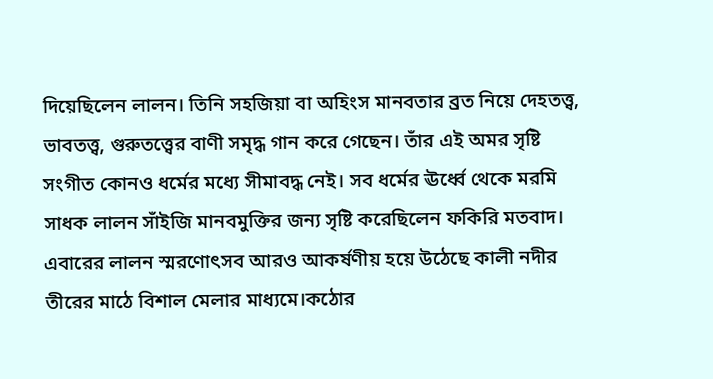দিয়েছিলেন লালন। তিনি সহজিয়া বা অহিংস মানবতার ব্রত নিয়ে দেহতত্ত্ব, ভাবতত্ত্ব, গুরুতত্ত্বের বাণী সমৃদ্ধ গান করে গেছেন। তাঁর এই অমর সৃষ্টি সংগীত কোনও ধর্মের মধ্যে সীমাবদ্ধ নেই। সব ধর্মের ঊর্ধ্বে থেকে মরমি সাধক লালন সাঁইজি মানবমুক্তির জন্য সৃষ্টি করেছিলেন ফকিরি মতবাদ। এবারের লালন স্মরণোৎসব আরও আকর্ষণীয় হয়ে উঠেছে কালী নদীর তীরের মাঠে বিশাল মেলার মাধ্যমে।কঠোর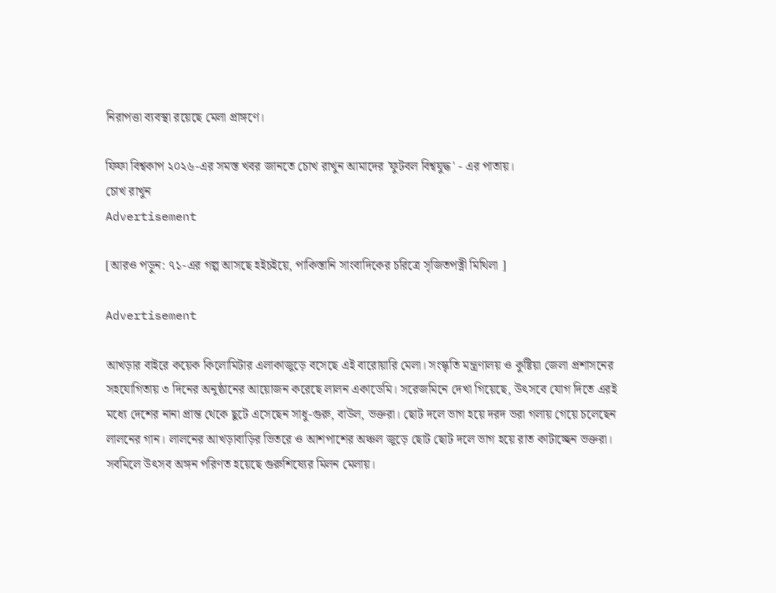নিরাপত্তা ব্যবস্থা রয়েছে মেলা প্রাঙ্গণে।

ফিফা বিশ্বকাপ ২০২৬-এর সমস্ত খবর জানতে চোখ রাখুন আমাদের 'ফুটবল বিশ্বযুদ্ধ' - এর পাতায়।
চোখ রাখুন
Advertisement

[আরও পড়ুন: ৭১-এর গল্প আসছে হইচইয়ে, পাকিস্তানি সাংবাদিকের চরিত্রে সৃজিতপত্নী মিথিলা ]

Advertisement

আখড়ার বাইরে কয়েক কিলোমিটার এলাকাজুড়ে বসেছে এই বারোয়ারি মেলা। সংস্কৃতি মন্ত্রণালয় ও কুষ্টিয়া জেলা প্রশাসনের সহযোগিতায় ৩ দিনের অনুষ্ঠানের আয়োজন করেছে লালন একাডেমি। সরেজমিনে দেখা গিয়েছে, উৎসবে যোগ দিতে এরই মধ্যে দেশের নানা প্রান্ত থেকে ছুটে এসেছেন সাধু-গুরু, বাউল, ভক্তরা। ছোট দলে ভাগ হয়ে দরদ ভরা গলায় গেয়ে চলেছেন লালনের গান। লালনের আখড়াবাড়ির ভিতরে ও আশপাশের অঞ্চল জুড়ে ছোট ছোট দলে ভাগ হয়ে রাত কাটাচ্ছেন ভক্তরা। সবমিলে উৎসব অঙ্গন পরিণত হয়েছে গুরুশিষ্যের মিলন মেলায়।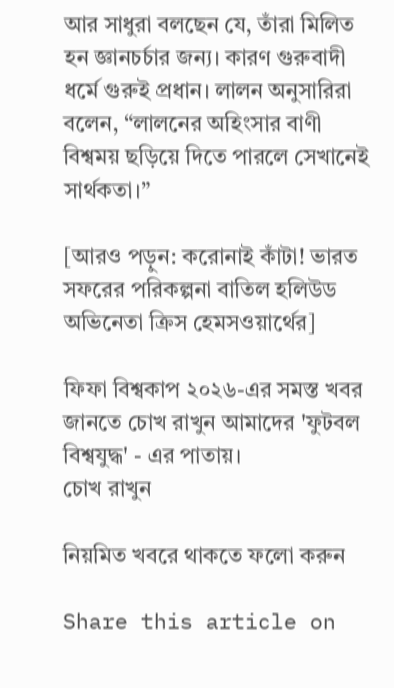আর সাধুরা বলছেন যে, তাঁরা মিলিত হন জ্ঞানচর্চার জন্য। কারণ গুরুবাদী ধর্মে গুরুই প্রধান। লালন অনুসারিরা বলেন, “লালনের অহিংসার বাণী বিশ্বময় ছড়িয়ে দিতে পারলে সেখানেই সার্থকতা।”

[আরও পড়ুন: করোনাই কাঁটা! ভারত সফরের পরিকল্পনা বাতিল হলিউড অভিনেতা ক্রিস হেমসওয়ার্থের]

ফিফা বিশ্বকাপ ২০২৬-এর সমস্ত খবর জানতে চোখ রাখুন আমাদের 'ফুটবল বিশ্বযুদ্ধ' - এর পাতায়।
চোখ রাখুন

নিয়মিত খবরে থাকতে ফলো করুন

Share this article on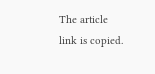The article link is copied.